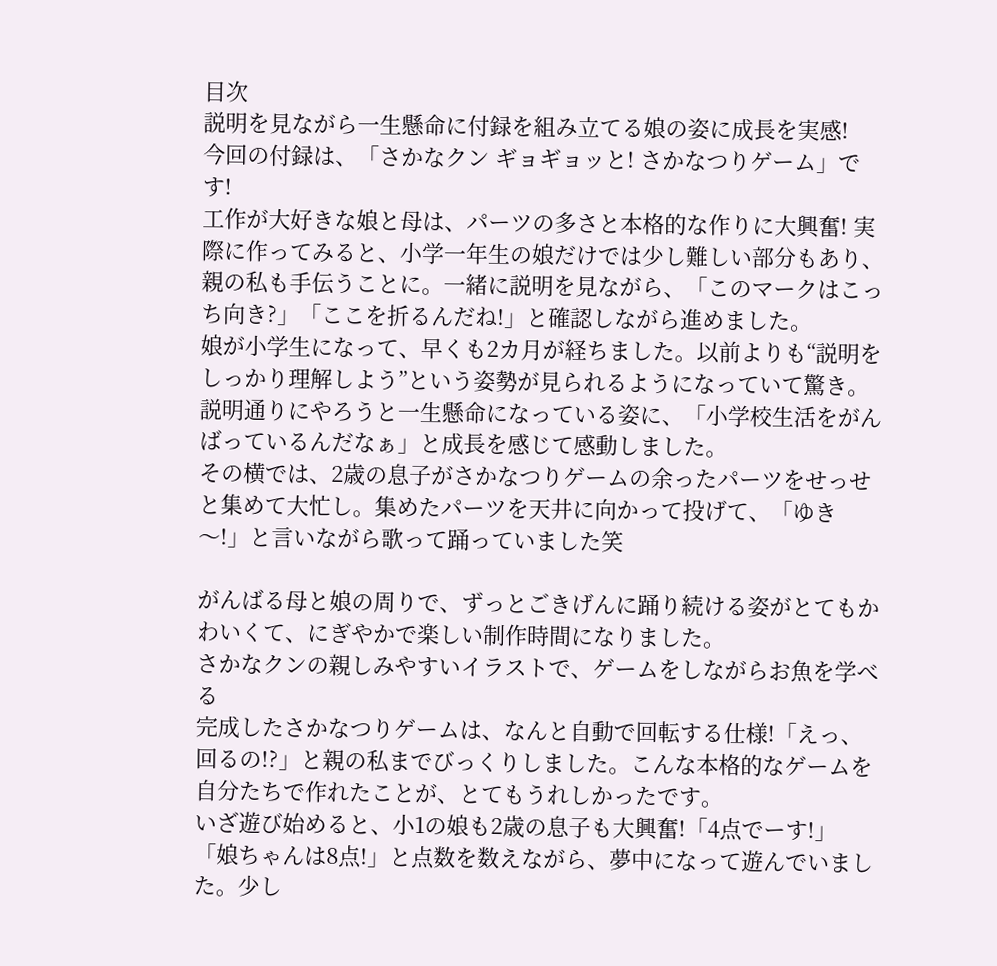目次
説明を見ながら一生懸命に付録を組み立てる娘の姿に成長を実感!
今回の付録は、「さかなクン ギョギョッと! さかなつりゲーム」です!
工作が大好きな娘と母は、パーツの多さと本格的な作りに大興奮! 実際に作ってみると、小学一年生の娘だけでは少し難しい部分もあり、親の私も手伝うことに。一緒に説明を見ながら、「このマークはこっち向き?」「ここを折るんだね!」と確認しながら進めました。
娘が小学生になって、早くも2カ月が経ちました。以前よりも“説明をしっかり理解しよう”という姿勢が見られるようになっていて驚き。説明通りにやろうと一生懸命になっている姿に、「小学校生活をがんばっているんだなぁ」と成長を感じて感動しました。
その横では、2歳の息子がさかなつりゲームの余ったパーツをせっせと集めて大忙し。集めたパーツを天井に向かって投げて、「ゆき〜!」と言いながら歌って踊っていました笑

がんばる母と娘の周りで、ずっとごきげんに踊り続ける姿がとてもかわいくて、にぎやかで楽しい制作時間になりました。
さかなクンの親しみやすいイラストで、ゲームをしながらお魚を学べる
完成したさかなつりゲームは、なんと自動で回転する仕様!「えっ、回るの!?」と親の私までびっくりしました。こんな本格的なゲームを自分たちで作れたことが、とてもうれしかったです。
いざ遊び始めると、小1の娘も2歳の息子も大興奮!「4点でーす!」「娘ちゃんは8点!」と点数を数えながら、夢中になって遊んでいました。少し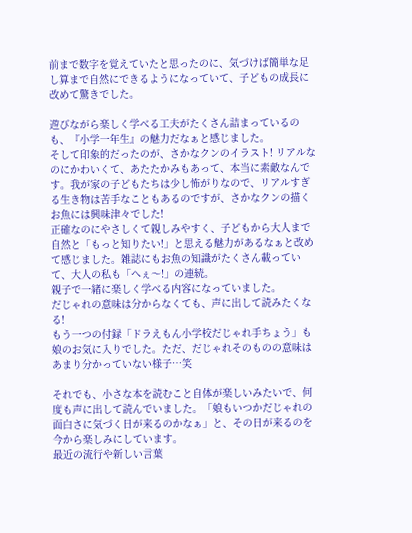前まで数字を覚えていたと思ったのに、気づけば簡単な足し算まで自然にできるようになっていて、子どもの成長に改めて驚きでした。

遊びながら楽しく学べる工夫がたくさん詰まっているのも、『小学一年生』の魅力だなぁと感じました。
そして印象的だったのが、さかなクンのイラスト! リアルなのにかわいくて、あたたかみもあって、本当に素敵なんです。我が家の子どもたちは少し怖がりなので、リアルすぎる生き物は苦手なこともあるのですが、さかなクンの描くお魚には興味津々でした!
正確なのにやさしくて親しみやすく、子どもから大人まで自然と「もっと知りたい!」と思える魅力があるなぁと改めて感じました。雑誌にもお魚の知識がたくさん載っていて、大人の私も「へぇ〜!」の連続。
親子で一緒に楽しく学べる内容になっていました。
だじゃれの意味は分からなくても、声に出して読みたくなる!
もう一つの付録「ドラえもん小学校だじゃれ手ちょう」も娘のお気に入りでした。ただ、だじゃれそのものの意味はあまり分かっていない様子…笑

それでも、小さな本を読むこと自体が楽しいみたいで、何度も声に出して読んでいました。「娘もいつかだじゃれの面白さに気づく日が来るのかなぁ」と、その日が来るのを今から楽しみにしています。
最近の流行や新しい言葉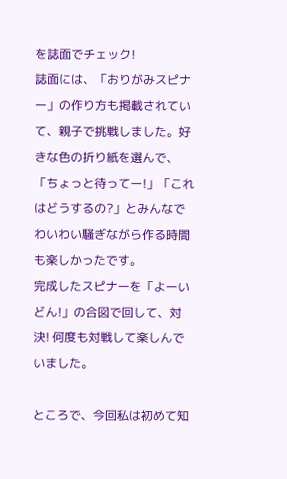を誌面でチェック!
誌面には、「おりがみスピナー」の作り方も掲載されていて、親子で挑戦しました。好きな色の折り紙を選んで、「ちょっと待ってー!」「これはどうするの?」とみんなでわいわい騒ぎながら作る時間も楽しかったです。
完成したスピナーを「よーいどん!」の合図で回して、対決! 何度も対戦して楽しんでいました。

ところで、今回私は初めて知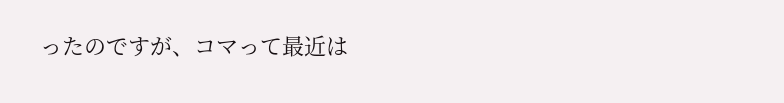ったのですが、コマって最近は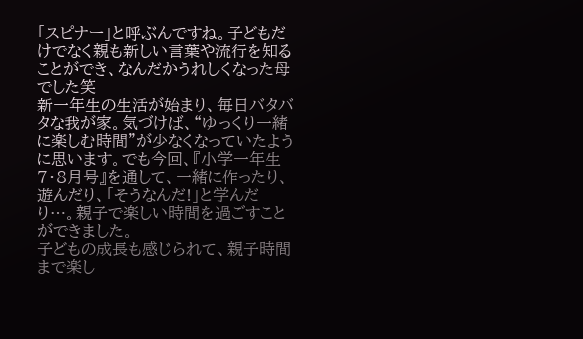「スピナー」と呼ぶんですね。子どもだけでなく親も新しい言葉や流行を知ることができ、なんだかうれしくなった母でした笑
新一年生の生活が始まり、毎日バタバタな我が家。気づけば、“ゆっくり一緒に楽しむ時間”が少なくなっていたように思います。でも今回、『小学一年生 7・8月号』を通して、一緒に作ったり、遊んだり、「そうなんだ!」と学んだり…。親子で楽しい時間を過ごすことができました。
子どもの成長も感じられて、親子時間まで楽し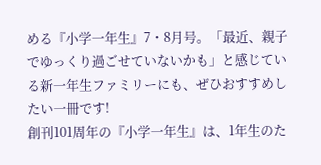める『小学一年生』7・8月号。「最近、親子でゆっくり過ごせていないかも」と感じている新一年生ファミリーにも、ぜひおすすめしたい一冊です!
創刊101周年の『小学一年生』は、1年生のた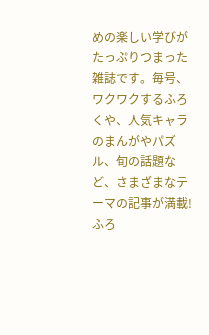めの楽しい学びがたっぷりつまった雑誌です。毎号、ワクワクするふろくや、人気キャラのまんがやパズル、旬の話題など、さまざまなテーマの記事が満載! ふろ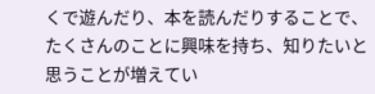くで遊んだり、本を読んだりすることで、たくさんのことに興味を持ち、知りたいと思うことが増えてい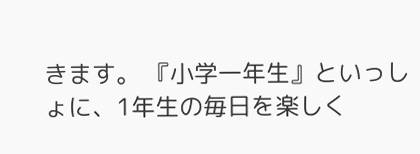きます。 『小学一年生』といっしょに、1年生の毎日を楽しく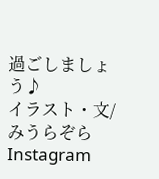過ごしましょう♪
イラスト・文/みうらぞら Instagram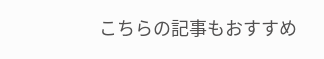こちらの記事もおすすめ